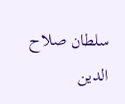سلطان صلاح الدین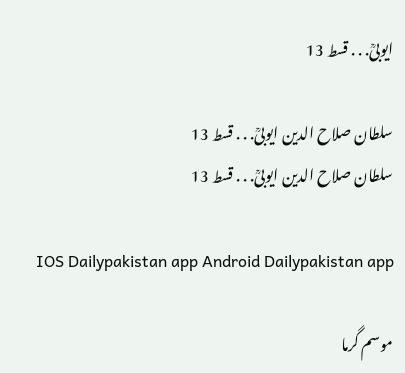ایوبیؒ. . . قسط 13

سلطان صلاح الدین ایوبیؒ. . . قسط 13
سلطان صلاح الدین ایوبیؒ. . . قسط 13

  IOS Dailypakistan app Android Dailypakistan app

موسم گرما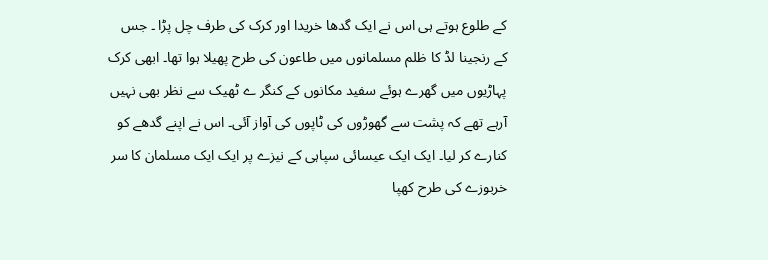کے طلوع ہوتے ہی اس نے ایک گدھا خریدا اور کرک کی طرف چل پڑا ۔ جس کے رنجینا لڈ کا ظلم مسلمانوں میں طاعون کی طرح پھیلا ہوا تھا۔ ابھی کرک پہاڑیوں میں گھرے ہوئے سفید مکانوں کے کنگر ے ٹھیک سے نظر بھی نہیں آرہے تھے کہ پشت سے گھوڑوں کی ٹاپوں کی آواز آئی۔ اس نے اپنے گدھے کو کنارے کر لیا۔ ایک ایک عیسائی سپاہی کے نیزے پر ایک ایک مسلمان کا سر خربوزے کی طرح کھپا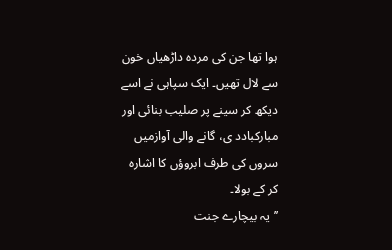ہوا تھا جن کی مردہ داڑھیاں خون سے لال تھیں۔ ایک سپاہی نے اسے دیکھ کر سینے پر صلیب بنائی اور مبارکبادد ی، گانے والی آوازمیں سروں کی طرف ابروؤں کا اشارہ کر کے بولا۔
’’یہ بیچارے جنت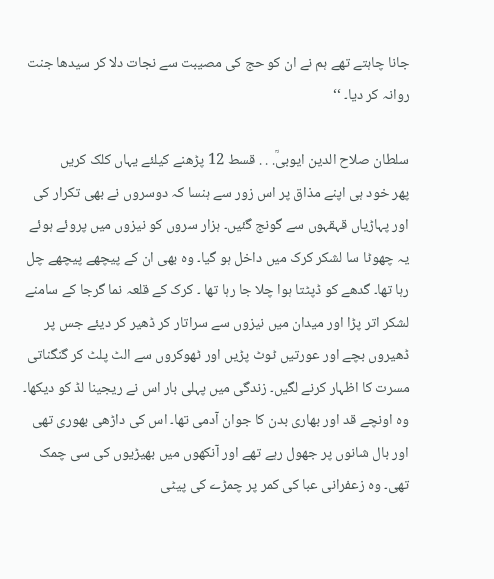جانا چاہتے تھے ہم نے ان کو حج کی مصیبت سے نجات دلا کر سیدھا جنت روانہ کر دیا۔ ‘‘

سلطان صلاح الدین ایوبیؒ. . . قسط 12 پڑھنے کیلئے یہاں کلک کریں
پھر خود ہی اپنے مذاق پر اس زور سے ہنسا کہ دوسروں نے بھی تکرار کی اور پہاڑیاں قہقہوں سے گونج گئیں۔ ہزار سروں کو نیزوں میں پروئے ہوئے یہ چھوٹا سا لشکر کرک میں داخل ہو گیا۔ وہ بھی ان کے پیچھے پیچھے چل رہا تھا۔ گدھے کو ڈپٹتا ہوا چلا جا رہا تھا ۔ کرک کے قلعہ نما گرجا کے سامنے لشکر اتر پڑا اور میدان میں نیزوں سے سراتار کر ڈھیر کر دیئے جس پر ڈھیروں بچے اور عورتیں ٹوٹ پڑیں اور ٹھوکروں سے الٹ پلٹ کر گنگناتی مسرت کا اظہار کرنے لگیں۔ زندگی میں پہلی بار اس نے ریجینا لڈ کو دیکھا۔ وہ اونچے قد اور بھاری بدن کا جوان آدمی تھا۔ اس کی داڑھی بھوری تھی اور بال شانوں پر جھول رہے تھے اور آنکھوں میں بھیڑیوں کی سی چمک تھی۔ وہ زعفرانی عبا کی کمر پر چمڑے کی پیٹی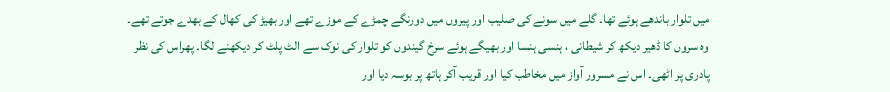میں تلوار باندھے ہوئے تھا۔ گلے میں سونے کی صلیب اور پیروں میں دورنگے چمڑے کے موزے تھے اور بھیڑ کی کھال کے بھدے جوتے تھے۔ وہ سروں کا ڈھیر دیکھ کر شیطانی ، ہنسی ہنسا اور بھیگے ہوئے سرخ گیندوں کو تلوار کی نوک سے الٹ پلٹ کر دیکھنے لگا۔ پھراس کی نظر پادری پر اٹھی۔ اس نے مسرور آواز میں مخاطب کیا اور قریب آکر ہاتھ پر بوسہ دیا اور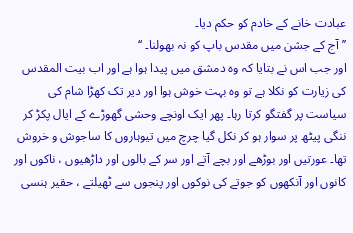عبادت خانے کے خادم کو حکم دیا۔
’’آج کے جشن میں مقدس باپ کو نہ بھولنا۔ ‘‘
اور جب اس نے بتایا کہ وہ دمشق میں پیدا ہوا ہے اور اب بیت المقدس کی زیارت کو نکلا ہے تو وہ بہت خوش ہوا اور دیر تک کھڑا شام کی سیاست پر گفتگو کرتا رہا۔ پھر ایک اونچے وحشی گھوڑے کے ایال پکڑ کر ننگی پیٹھ پر سوار ہو کر نکل گیا چرچ میں تیوہاروں کا ساجوش و خروش تھا۔ عورتیں اور بوڑھے اور بچے آتے اور سر کے بالوں اور داڑھیوں ، ناکوں اور کانوں اور آنکھوں کو جوتے کی نوکوں اور پنجوں سے ٹھیلتے ، حقیر ہنسی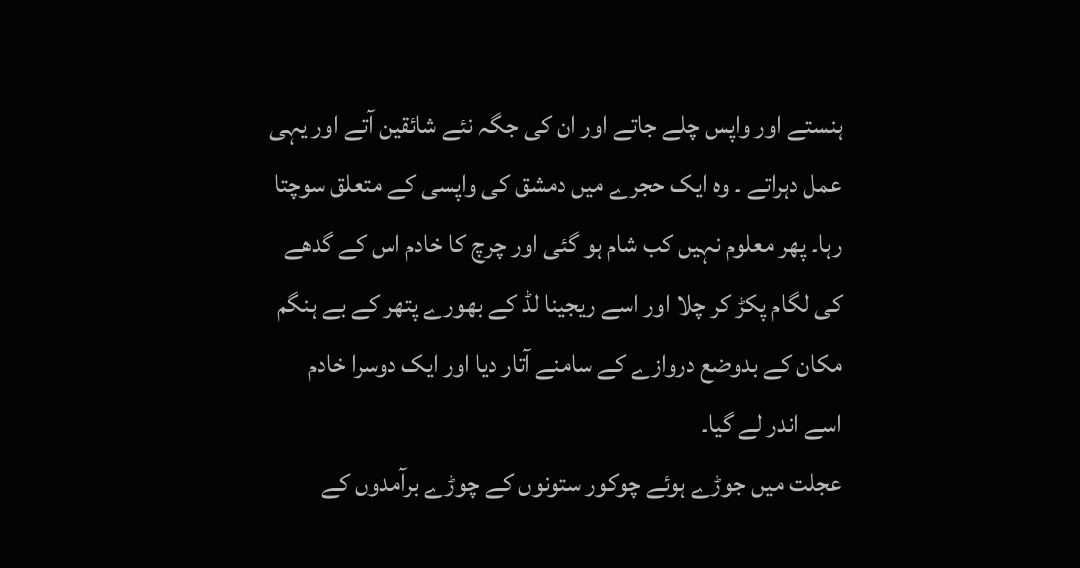ہنستے اور واپس چلے جاتے اور ان کی جگہ نئے شائقین آتے اور یہی عمل دہراتے ۔ وہ ایک حجرے میں دمشق کی واپسی کے متعلق سوچتا رہا۔ پھر معلوم نہیں کب شام ہو گئی اور چرچ کا خادم اس کے گدھے کی لگام پکڑ کر چلا اور اسے ریجینا لڈ کے بھورے پتھر کے بے ہنگم مکان کے بدوضع دروازے کے سامنے آتار دیا اور ایک دوسرا خادم اسے اندر لے گیا۔
عجلت میں جوڑے ہوئے چوکور ستونوں کے چوڑے برآمدوں کے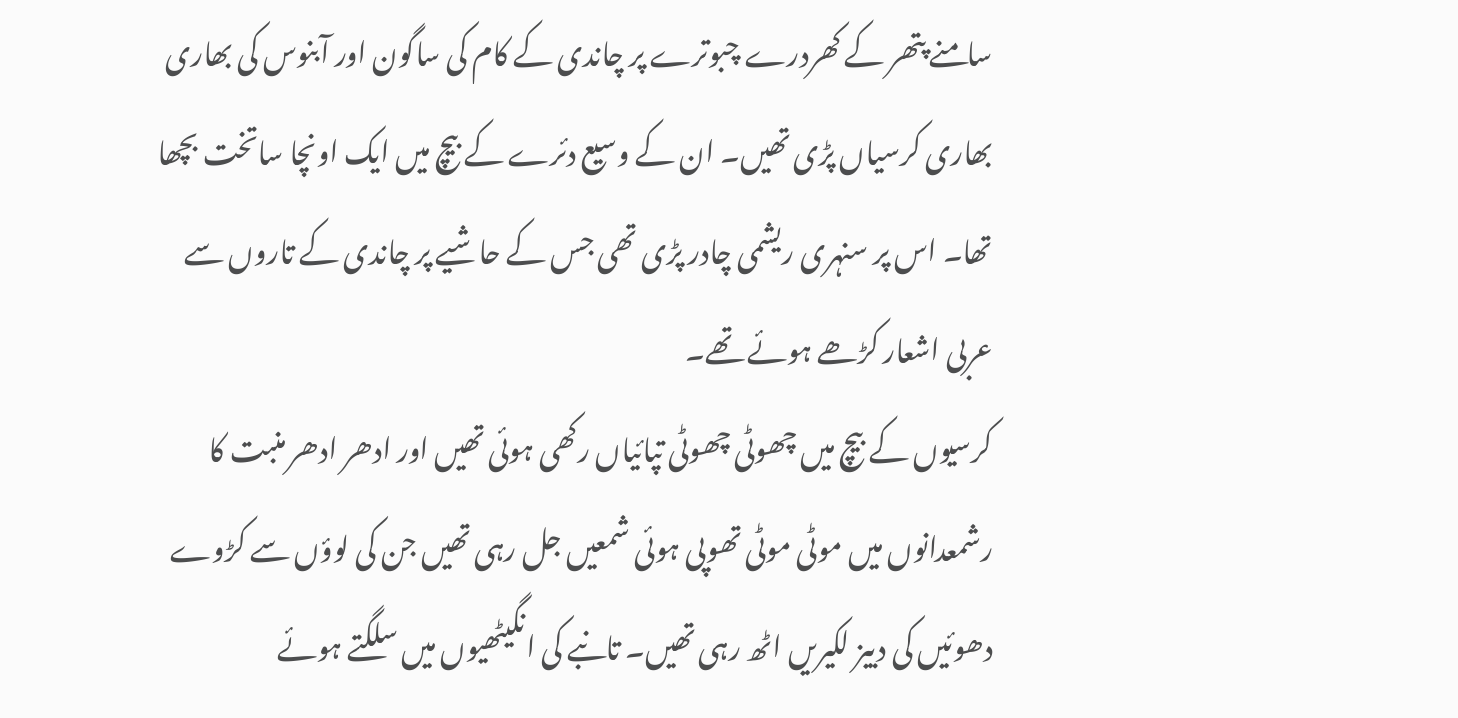سامنے پتھر کے کھردرے چبوترے پر چاندی کے کام کی ساگون اور آبنوس کی بھاری بھاری کرسیاں پڑی تھیں۔ ان کے وسیع دئرے کے بیچ میں ایک اونچا ساتخت بچھا تھا۔ اس پر سنہری ریشمی چادر پڑی تھی جس کے حاشیے پر چاندی کے تاروں سے عربی اشعار کڑھے ہوئے تھے۔
کرسیوں کے بیچ میں چھوٹی چھوٹی تپائیاں رکھی ہوئی تھیں اور ادھر ادھر منبت کا رشمعدانوں میں موٹی موٹی تھوپی ہوئی شمعیں جل رہی تھیں جن کی لوؤں سے کڑوے دھوئیں کی دبیز لکیریں اٹھ رہی تھیں۔ تانبے کی انگیٹھیوں میں سلگتے ہوئے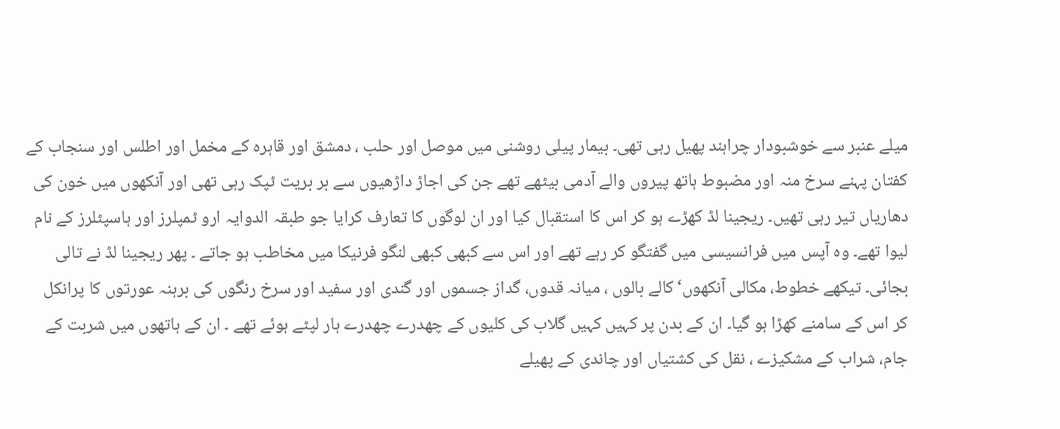میلے عنبر سے خوشبودار چراہند پھیل رہی تھی۔ بیمار پیلی روشنی میں موصل اور حلب ، دمشق اور قاہرہ کے مخمل اور اطلس اور سنجاب کے کفتان پہنے سرخ منہ اور مضبوط ہاتھ پیروں والے آدمی بیٹھے تھے جن کی اجاڑ داڑھیوں سے بر بریت ٹپک رہی تھی اور آنکھوں میں خون کی دھاریاں تیر رہی تھیں۔ ریجینا لڈ کھڑے ہو کر اس کا استقبال کیا اور ان لوگوں کا تعارف کرایا جو طبقہ الدوایہ ارو ٹمپلرز اور ہاسپٹلرز کے نام لیوا تھے۔ وہ آپس میں فرانسیسی میں گفتگو کر رہے تھے اور اس سے کبھی کبھی لنگو فرنیکا میں مخاطب ہو جاتے ۔ پھر ریجینا لڈ نے تالی بجائی۔ تیکھے خطوط، مکالی آنکھوں‘کالے بالوں ، میانہ قدوں، گداز جسموں اور گندی اور سفید اور سرخ رنگوں کی برہنہ عورتوں کا پرانکل کر اس کے سامنے کھڑا ہو گیا۔ ان کے بدن پر کہیں کہیں گلاب کی کلیوں کے چھدرے چھدرے ہار لپٹے ہوئے تھے ۔ ان کے ہاتھوں میں شربت کے جام، شراب کے مشکیزے ، نقل کی کشتیاں اور چاندی کے پھیلے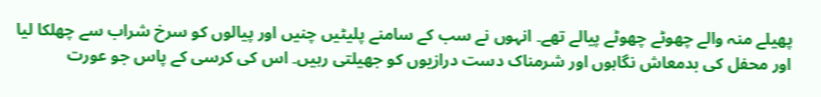پھیلے منہ والے چھوٹے چھوٹے پیالے تھے۔ انہوں نے سب کے سامنے پلیٹیں چنیں اور پیالوں کو سرخ شراب سے چھلکا لیا اور محفل کی بدمعاش نگاہوں اور شرمناک دست درازیوں کو جھیلتی رہیں۔ اس کی کرسی کے پاس جو عورت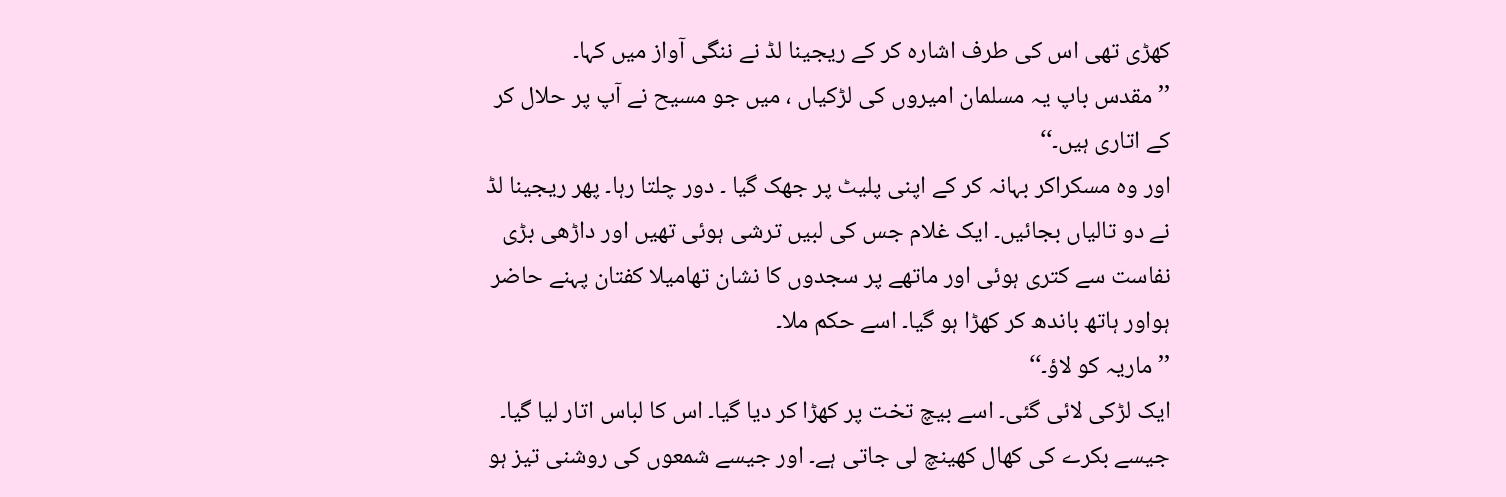کھڑی تھی اس کی طرف اشارہ کر کے ریجینا لڈ نے ننگی آواز میں کہا۔
’’مقدس باپ یہ مسلمان امیروں کی لڑکیاں ، میں جو مسیح نے آپ پر حلال کر کے اتاری ہیں۔‘‘
اور وہ مسکراکر بہانہ کر کے اپنی پلیٹ پر جھک گیا ۔ دور چلتا رہا۔ پھر ریجینا لڈ نے دو تالیاں بجائیں۔ ایک غلام جس کی لبیں ترشی ہوئی تھیں اور داڑھی بڑی نفاست سے کتری ہوئی اور ماتھے پر سجدوں کا نشان تھامیلا کفتان پہنے حاضر ہواور ہاتھ باندھ کر کھڑا ہو گیا۔ اسے حکم ملا۔
’’ماریہ کو لاؤ۔‘‘
ایک لڑکی لائی گئی۔ اسے بیچ تخت پر کھڑا کر دیا گیا۔ اس کا لباس اتار لیا گیا۔ جیسے بکرے کی کھال کھینچ لی جاتی ہے۔ اور جیسے شمعوں کی روشنی تیز ہو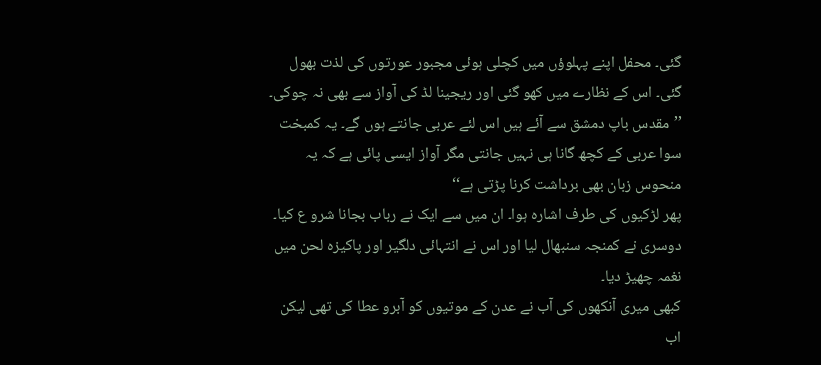گئی۔ محفل اپنے پہلوؤں میں کچلی ہوئی مجبور عورتوں کی لذت بھول گئی۔ اس کے نظارے میں کھو گئی اور ریجینا لڈ کی آواز سے بھی نہ چوکی۔
’’مقدس باپ دمشق سے آئے ہیں اس لئے عربی جانتے ہوں گے۔ یہ کمبخت سوا عربی کے کچھ گانا ہی نہیں جانتی مگر آواز ایسی پائی ہے کہ یہ منحوس زبان بھی برداشت کرنا پڑتی ہے‘‘
پھر لڑکیوں کی طرف اشارہ ہوا۔ ان میں سے ایک نے رباب بجانا شرو ع کیا۔ دوسری نے کمنجہ سنبھال لیا اور اس نے انتہائی دلگیر اور پاکیزہ لحن میں نغمہ چھیڑ دیا۔
کبھی میری آنکھوں کی آب نے عدن کے موتیوں کو آبرو عطا کی تھی لیکن اب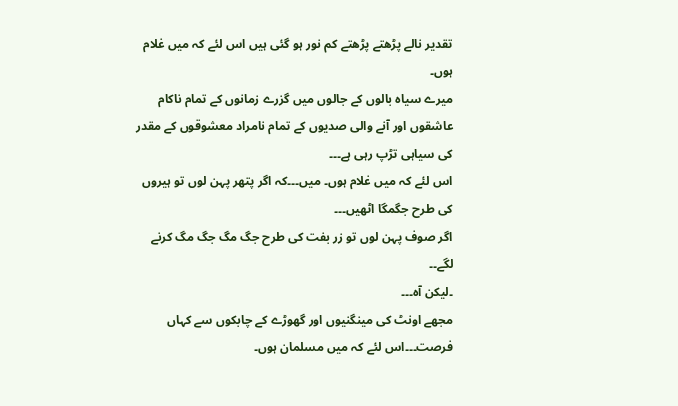تقدیر نالے پڑھتے پڑھتے کم نور ہو گئی ہیں اس لئے کہ میں غلام ہوں۔
میرے سیاہ بالوں کے جالوں میں گزرے زمانوں کے تمام ناکام عاشقوں اور آنے والی صدیوں کے تمام نامراد معشوقوں کے مقدر کی سیاہی تڑپ رہی ہے۔۔۔
اس لئے کہ میں غلام ہوں۔ میں۔۔۔کہ اگر پتھر پہن لوں تو ہیروں کی طرح جگمگا اٹھیں۔۔۔
اگر صوف پہن لوں تو زر بفت کی طرح جگ مگ جگ مگ کرنے لگے۔۔
۔لیکن آہ۔۔۔
مجھے اونٹ کی مینگنیوں اور گھوڑے کے چابکوں سے کہاں فرصت۔۔۔اس لئے کہ میں مسلمان ہوں۔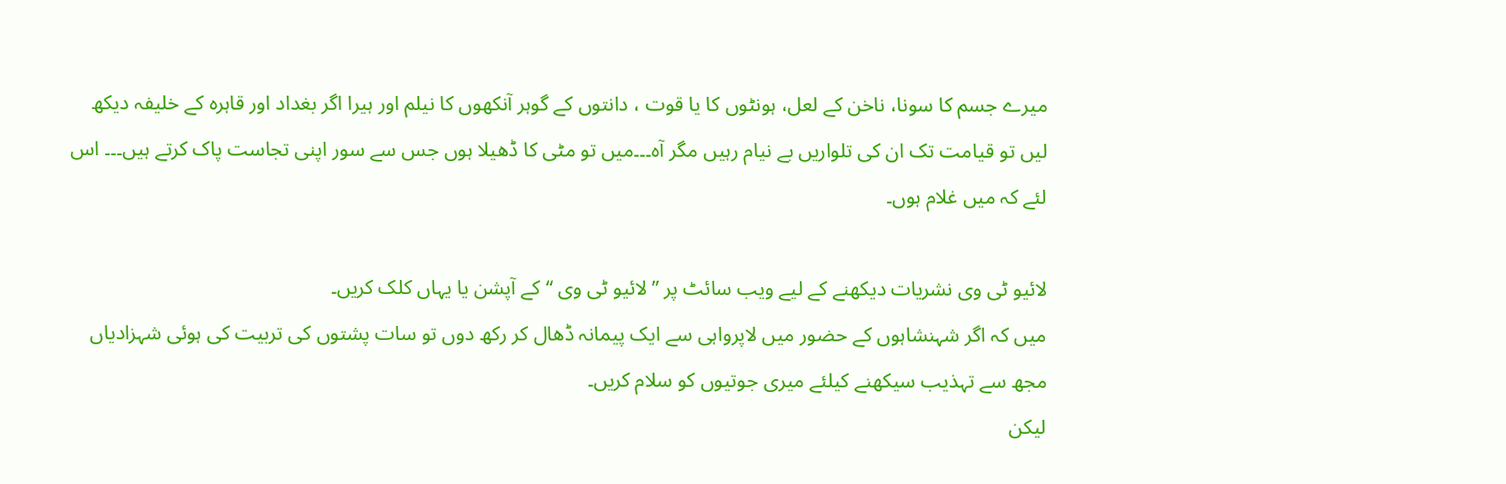میرے جسم کا سونا، ناخن کے لعل، ہونٹوں کا یا قوت ، دانتوں کے گوہر آنکھوں کا نیلم اور ہیرا اگر بغداد اور قاہرہ کے خلیفہ دیکھ لیں تو قیامت تک ان کی تلواریں بے نیام رہیں مگر آہ۔۔۔میں تو مٹی کا ڈھیلا ہوں جس سے سور اپنی تجاست پاک کرتے ہیں۔۔۔ اس لئے کہ میں غلام ہوں۔

لائیو ٹی وی نشریات دیکھنے کے لیے ویب سائٹ پر ”لائیو ٹی وی “ کے آپشن یا یہاں کلک کریں۔
میں کہ اگر شہنشاہوں کے حضور میں لاپرواہی سے ایک پیمانہ ڈھال کر رکھ دوں تو سات پشتوں کی تربیت کی ہوئی شہزادیاں مجھ سے تہذیب سیکھنے کیلئے میری جوتیوں کو سلام کریں۔
لیکن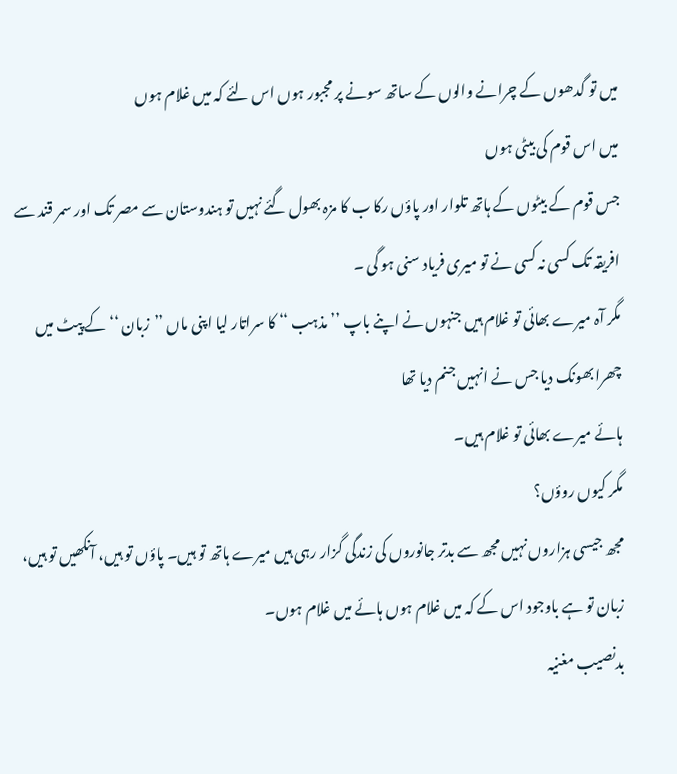میں تو گدھوں کے چرانے والوں کے ساتھ سونے پر مجبور ہوں اس لئے کہ میں غلام ہوں
میں اس قوم کی بیٹی ہوں
جس قوم کے بیٹوں کے ہاتھ تلوار اور پاؤں رکا ب کا مزہ بھول گئے نہیں تو ہندوستان سے مصر تک اور سمر قند سے افریقہ تک کسی نہ کسی نے تو میری فریاد سنی ہو گی ۔
مگر آہ میرے بھائی تو غلام ہیں جنہوں نے اپنے باپ ’’مذہب ‘‘ کا سراتار لیا اپنی ماں ’’زبان ‘‘ کے پیٹ میں چھرابھونک دیا جس نے انہیں جنم دیا تھا
ہائے میرے بھائی تو غلام ہیں۔
مگر کیوں روؤں؟
مجھ جیسی ہزاروں نہیں مجھ سے بدتر جانوروں کی زندگی گزار رہی ہیں میرے ہاتھ تو ہیں۔ پاؤں تو ہیں، آنکھیں تو ہیں، زبان تو ہے باوجود اس کے کہ میں غلام ہوں ہائے میں غلام ہوں۔
بدنصیب مغنیہ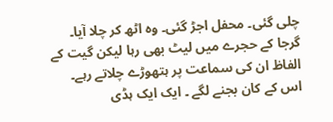چلی گئی۔ محفل اجڑ گئی۔ وہ اٹھ کر چلا آیا۔ گرجا کے حجرے میں لیٹ بھی رہا لیکن گیت کے الفاظ ان کی سماعت پر ہتھوڑے چلاتے رہے۔ اس کے کان بجنے لگے ۔ ایک ایک ہڈی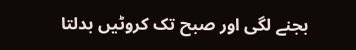بجنے لگی اور صبح تک کروٹیں بدلتا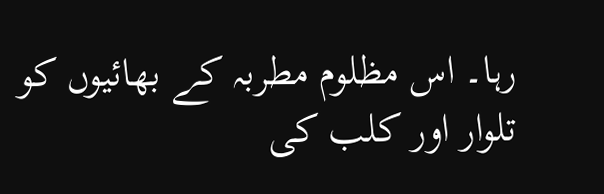رہا۔ اس مظلوم مطربہ کے بھائیوں کو تلوار اور کلب کی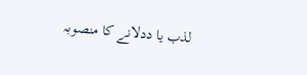لذب یا ددلانے کا منصوبہ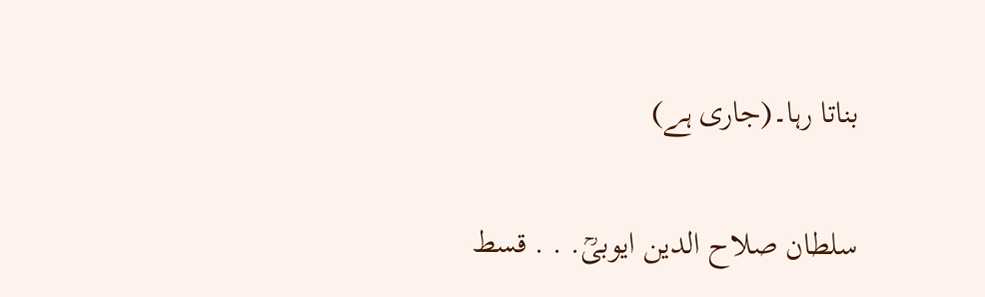بناتا رہا۔(جاری ہے)

سلطان صلاح الدین ایوبیؒ. . . قسط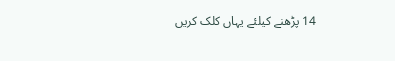14 پڑھنے کیلئے یہاں کلک کریں